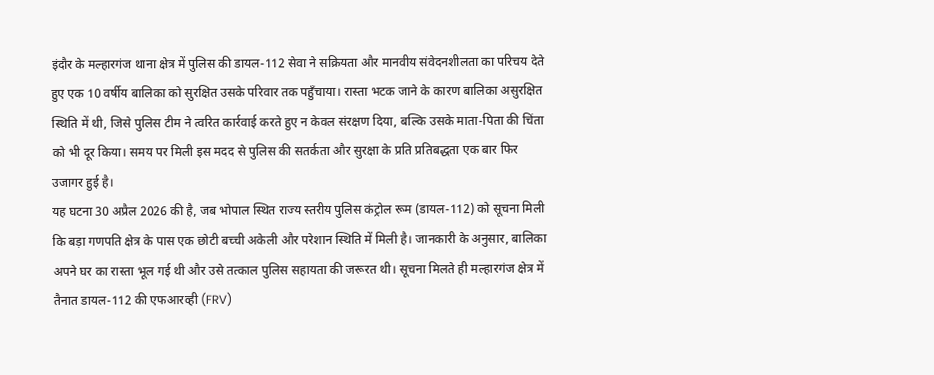इंदौर के मल्हारगंज थाना क्षेत्र में पुलिस की डायल-112 सेवा ने सक्रियता और मानवीय संवेदनशीलता का परिचय देते हुए एक 10 वर्षीय बालिका को सुरक्षित उसके परिवार तक पहुँचाया। रास्ता भटक जाने के कारण बालिका असुरक्षित स्थिति में थी, जिसे पुलिस टीम ने त्वरित कार्रवाई करते हुए न केवल संरक्षण दिया, बल्कि उसके माता-पिता की चिंता को भी दूर किया। समय पर मिली इस मदद से पुलिस की सतर्कता और सुरक्षा के प्रति प्रतिबद्धता एक बार फिर उजागर हुई है।
यह घटना 30 अप्रैल 2026 की है, जब भोपाल स्थित राज्य स्तरीय पुलिस कंट्रोल रूम (डायल-112) को सूचना मिली कि बड़ा गणपति क्षेत्र के पास एक छोटी बच्ची अकेली और परेशान स्थिति में मिली है। जानकारी के अनुसार, बालिका अपने घर का रास्ता भूल गई थी और उसे तत्काल पुलिस सहायता की जरूरत थी। सूचना मिलते ही मल्हारगंज क्षेत्र में तैनात डायल-112 की एफआरव्ही (FRV)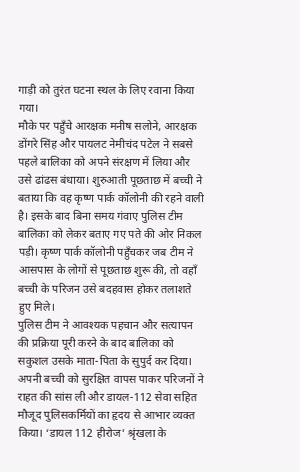गाड़ी को तुरंत घटना स्थल के लिए रवाना किया गया।
मौके पर पहुँचे आरक्षक मनीष सलोने, आरक्षक डोंगरे सिंह और पायलट नेमीचंद पटेल ने सबसे पहले बालिका को अपने संरक्षण में लिया और उसे ढांढस बंधाया। शुरुआती पूछताछ में बच्ची ने बताया कि वह कृष्ण पार्क कॉलोनी की रहने वाली है। इसके बाद बिना समय गंवाए पुलिस टीम बालिका को लेकर बताए गए पते की ओर निकल पड़ी। कृष्ण पार्क कॉलोनी पहुँचकर जब टीम ने आसपास के लोगों से पूछताछ शुरू की, तो वहाँ बच्ची के परिजन उसे बदहवास होकर तलाशते हुए मिले।
पुलिस टीम ने आवश्यक पहचान और सत्यापन की प्रक्रिया पूरी करने के बाद बालिका को सकुशल उसके माता-पिता के सुपुर्द कर दिया। अपनी बच्ची को सुरक्षित वापस पाकर परिजनों ने राहत की सांस ली और डायल-112 सेवा सहित मौजूद पुलिसकर्मियों का हृदय से आभार व्यक्त किया। ‘डायल 112 हीरोज’ श्रृंखला के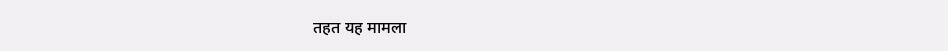तहत यह मामला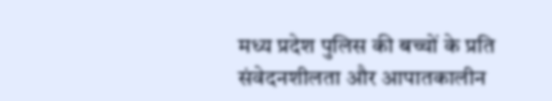मध्य प्रदेश पुलिस की बच्चों के प्रति संवेदनशीलता और आपातकालीन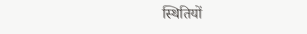स्थितियों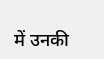में उनकी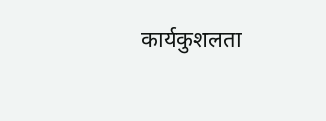कार्यकुशलता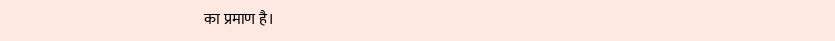का प्रमाण है।